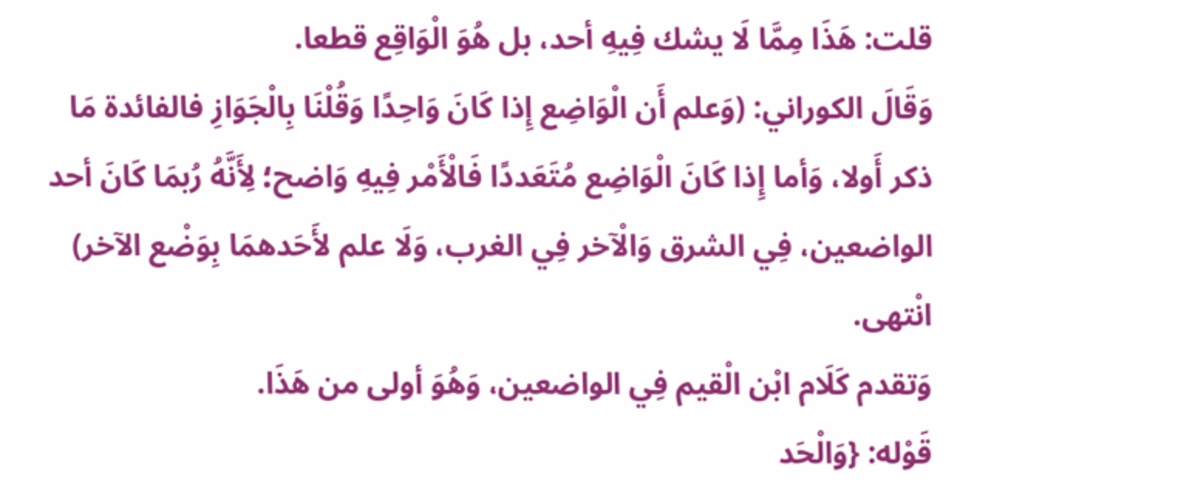قلت: هَذَا مِمَّا لَا يشك فِيهِ أحد، بل هُوَ الْوَاقِع قطعا.
وَقَالَ الكوراني: (وَعلم أَن الْوَاضِع إِذا كَانَ وَاحِدًا وَقُلْنَا بِالْجَوَازِ فالفائدة مَا ذكر أَولا، وَأما إِذا كَانَ الْوَاضِع مُتَعَددًا فَالْأَمْر فِيهِ وَاضح؛ لِأَنَّهُ رُبمَا كَانَ أحد الواضعين، فِي الشرق وَالْآخر فِي الغرب، وَلَا علم لأَحَدهمَا بِوَضْع الآخر) انْتهى.
وَتقدم كَلَام ابْن الْقيم فِي الواضعين، وَهُوَ أولى من هَذَا.
قَوْله: {وَالْحَد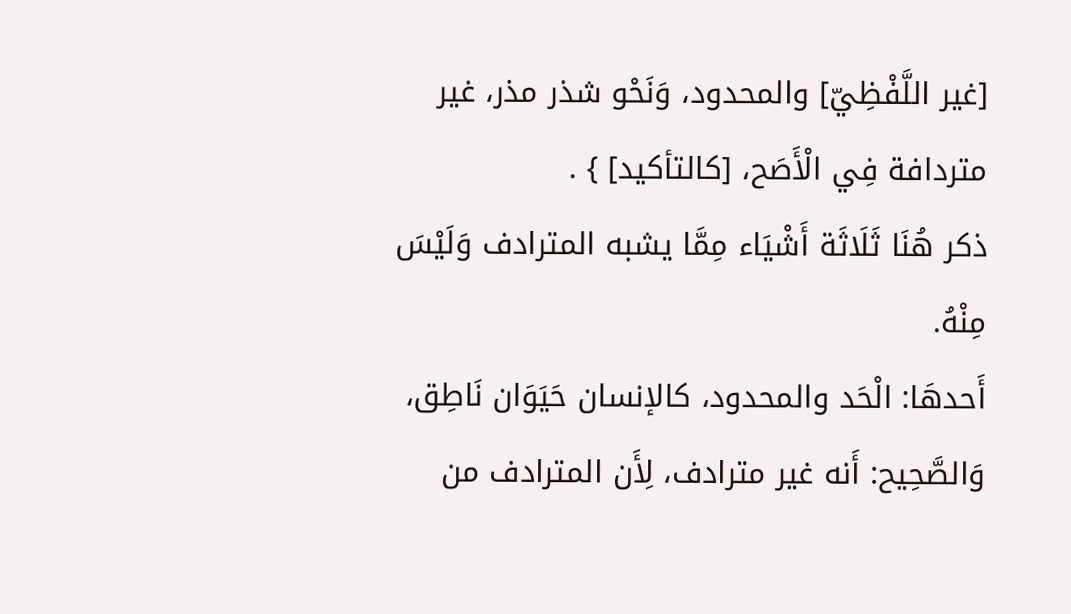[غير اللَّفْظِيّ] والمحدود، وَنَحْو شذر مذر، غير متردافة فِي الْأَصَح، [كالتأكيد] } .
ذكر هُنَا ثَلَاثَة أَشْيَاء مِمَّا يشبه المترادف وَلَيْسَ مِنْهُ.
أَحدهَا: الْحَد والمحدود، كالإنسان حَيَوَان نَاطِق، وَالصَّحِيح: أَنه غير مترادف، لِأَن المترادف من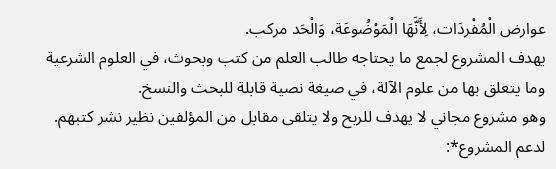عوارض الْمُفْردَات، لِأَنَّهَا الْمَوْضُوعَة، وَالْحَد مركب.
يهدف المشروع لجمع ما يحتاجه طالب العلم من كتب وبحوث، في العلوم الشرعية وما يتعلق بها من علوم الآلة، في صيغة نصية قابلة للبحث والنسخ.
وهو مشروع مجاني لا يهدف للربح ولا يتلقى مقابل من المؤلفين نظير نشر كتبهم.
لدعم المشروع*: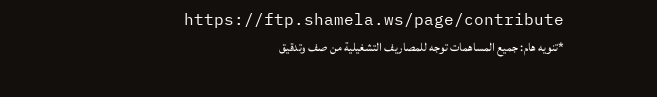https://ftp.shamela.ws/page/contribute
*تنويه هام: جميع المساهمات توجه للمصاريف التشغيلية من صف وتدقيق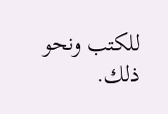للكتب ونحو ذلك.